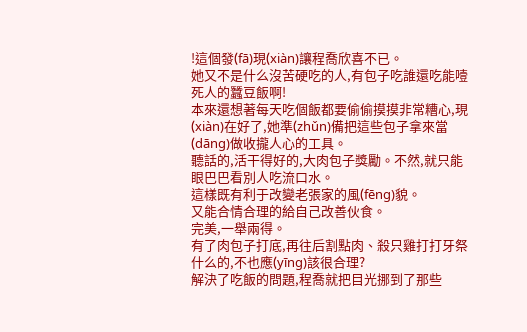!這個發(fā)現(xiàn)讓程喬欣喜不已。
她又不是什么沒苦硬吃的人,有包子吃誰還吃能噎死人的蠶豆飯啊!
本來還想著每天吃個飯都要偷偷摸摸非常糟心,現(xiàn)在好了,她準(zhǔn)備把這些包子拿來當(dāng)做收攏人心的工具。
聽話的,活干得好的,大肉包子獎勵。不然,就只能眼巴巴看別人吃流口水。
這樣既有利于改變老張家的風(fēng)貌。
又能合情合理的給自己改善伙食。
完美,一舉兩得。
有了肉包子打底,再往后割點肉、殺只雞打打牙祭什么的,不也應(yīng)該很合理?
解決了吃飯的問題,程喬就把目光挪到了那些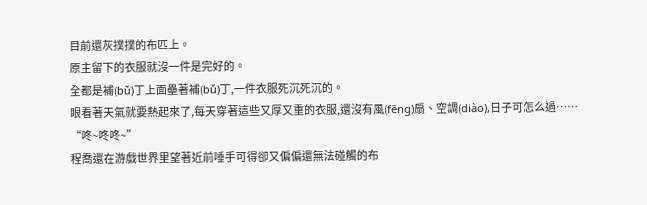目前還灰撲撲的布匹上。
原主留下的衣服就沒一件是完好的。
全都是補(bǔ)丁上面壘著補(bǔ)丁,一件衣服死沉死沉的。
眼看著天氣就要熱起來了,每天穿著這些又厚又重的衣服,還沒有風(fēng)扇、空調(diào),日子可怎么過……
“咚~咚咚~”
程喬還在游戲世界里望著近前唾手可得卻又偏偏還無法碰觸的布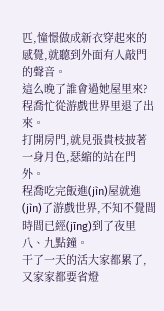匹,憧憬做成新衣穿起來的感覺,就聽到外面有人敲門的聲音。
這么晚了誰會過她屋里來?
程喬忙從游戲世界里退了出來。
打開房門,就見張貴枝披著一身月色,瑟縮的站在門外。
程喬吃完飯進(jìn)屋就進(jìn)了游戲世界,不知不覺間時間已經(jīng)到了夜里八、九點鐘。
干了一天的活大家都累了,又家家都要省燈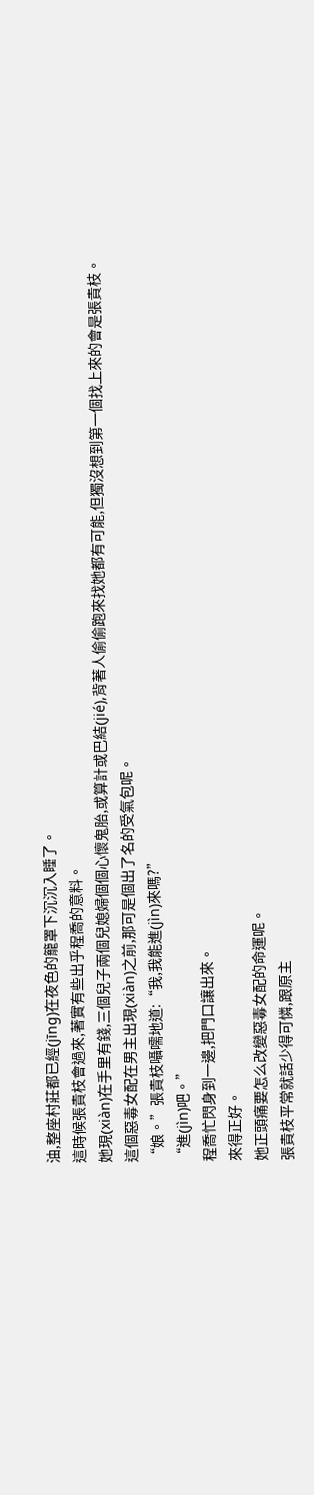油,整座村莊都已經(jīng)在夜色的籠罩下沉沉入睡了。
這時候張貴枝會過來,著實有些出乎程喬的意料。
她現(xiàn)在手里有錢,三個兒子兩個兒媳婦個個心懷鬼胎,或算計或巴結(jié),背著人偷偷跑來找她都有可能,但獨沒想到第一個找上來的會是張貴枝。
這個惡毒女配在男主出現(xiàn)之前,那可是個出了名的受氣包呢。
“娘。”張貴枝囁嚅地道:“我,我能進(jìn)來嗎?”
“進(jìn)吧。”
程喬忙閃身到一邊,把門口讓出來。
來得正好。
她正頭痛要怎么改變惡毒女配的命運呢。
張貴枝平常就話少得可憐,跟原主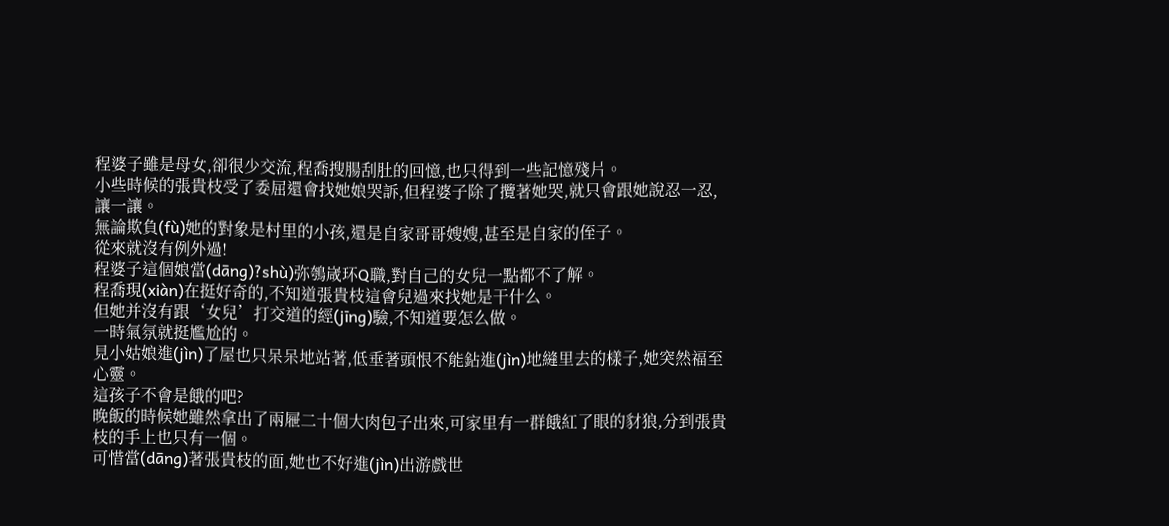程婆子雖是母女,卻很少交流,程喬搜腸刮肚的回憶,也只得到一些記憶殘片。
小些時候的張貴枝受了委屈還會找她娘哭訴,但程婆子除了攬著她哭,就只會跟她說忍一忍,讓一讓。
無論欺負(fù)她的對象是村里的小孩,還是自家哥哥嫂嫂,甚至是自家的侄子。
從來就沒有例外過!
程婆子這個娘當(dāng)?shù)弥鴮嵅环Q職,對自己的女兒一點都不了解。
程喬現(xiàn)在挺好奇的,不知道張貴枝這會兒過來找她是干什么。
但她并沒有跟‘女兒’打交道的經(jīng)驗,不知道要怎么做。
一時氣氛就挺尷尬的。
見小姑娘進(jìn)了屋也只呆呆地站著,低垂著頭恨不能鉆進(jìn)地縫里去的樣子,她突然福至心靈。
這孩子不會是餓的吧?
晚飯的時候她雖然拿出了兩屜二十個大肉包子出來,可家里有一群餓紅了眼的豺狼,分到張貴枝的手上也只有一個。
可惜當(dāng)著張貴枝的面,她也不好進(jìn)出游戲世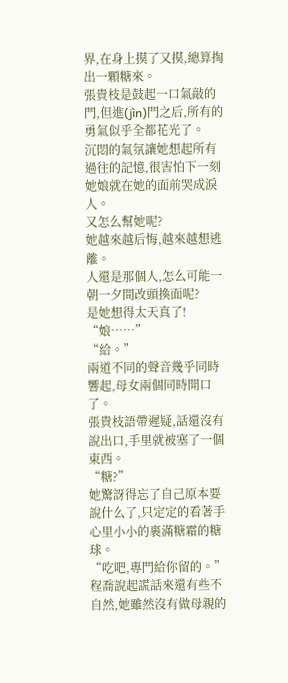界,在身上摸了又摸,總算掏出一顆糖來。
張貴枝是鼓起一口氣敲的門,但進(jìn)門之后,所有的勇氣似乎全都花光了。
沉悶的氣氛讓她想起所有過往的記憶,很害怕下一刻她娘就在她的面前哭成淚人。
又怎么幫她呢?
她越來越后悔,越來越想逃離。
人還是那個人,怎么可能一朝一夕間改頭換面呢?
是她想得太天真了!
“娘……”
“給。”
兩道不同的聲音幾乎同時響起,母女兩個同時開口了。
張貴枝語帶遲疑,話還沒有說出口,手里就被塞了一個東西。
“糖?”
她驚訝得忘了自己原本要說什么了,只定定的看著手心里小小的裹滿糖霜的糖球。
“吃吧,專門給你留的。”
程喬說起謊話來還有些不自然,她雖然沒有做母親的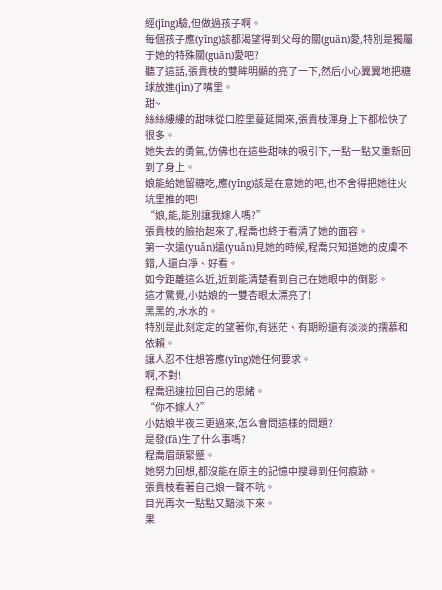經(jīng)驗,但做過孩子啊。
每個孩子應(yīng)該都渴望得到父母的關(guān)愛,特別是獨屬于她的特殊關(guān)愛吧?
聽了這話,張貴枝的雙眸明顯的亮了一下,然后小心翼翼地把糖球放進(jìn)了嘴里。
甜~
絲絲縷縷的甜味從口腔里蔓延開來,張貴枝渾身上下都松快了很多。
她失去的勇氣,仿佛也在這些甜味的吸引下,一點一點又重新回到了身上。
娘能給她留糖吃,應(yīng)該是在意她的吧,也不舍得把她往火坑里推的吧!
“娘,能,能別讓我嫁人嗎?”
張貴枝的臉抬起來了,程喬也終于看清了她的面容。
第一次遠(yuǎn)遠(yuǎn)見她的時候,程喬只知道她的皮膚不錯,人還白凈、好看。
如今距離這么近,近到能清楚看到自己在她眼中的倒影。
這才驚覺,小姑娘的一雙杏眼太漂亮了!
黑黑的,水水的。
特別是此刻定定的望著你,有迷茫、有期盼還有淡淡的孺慕和依賴。
讓人忍不住想答應(yīng)她任何要求。
啊,不對!
程喬迅速拉回自己的思緒。
“你不嫁人?”
小姑娘半夜三更過來,怎么會問這樣的問題?
是發(fā)生了什么事嗎?
程喬眉頭緊蹙。
她努力回想,都沒能在原主的記憶中搜尋到任何痕跡。
張貴枝看著自己娘一聲不吭。
目光再次一點點又黯淡下來。
果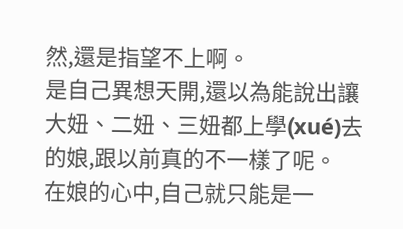然,還是指望不上啊。
是自己異想天開,還以為能說出讓大妞、二妞、三妞都上學(xué)去的娘,跟以前真的不一樣了呢。
在娘的心中,自己就只能是一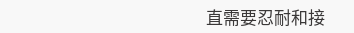直需要忍耐和接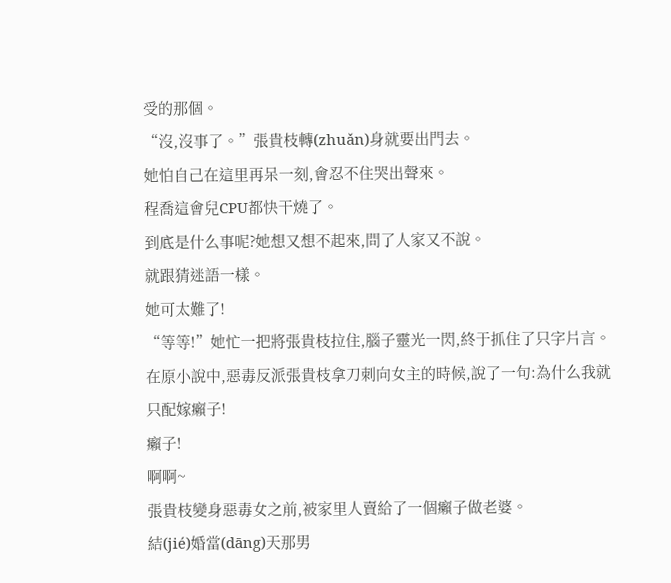受的那個。
“沒,沒事了。”張貴枝轉(zhuǎn)身就要出門去。
她怕自己在這里再呆一刻,會忍不住哭出聲來。
程喬這會兒CPU都快干燒了。
到底是什么事呢?她想又想不起來,問了人家又不說。
就跟猜迷語一樣。
她可太難了!
“等等!”她忙一把將張貴枝拉住,腦子靈光一閃,終于抓住了只字片言。
在原小說中,惡毒反派張貴枝拿刀刺向女主的時候,說了一句:為什么我就只配嫁癩子!
癩子!
啊啊~
張貴枝變身惡毒女之前,被家里人賣給了一個癩子做老婆。
結(jié)婚當(dāng)天那男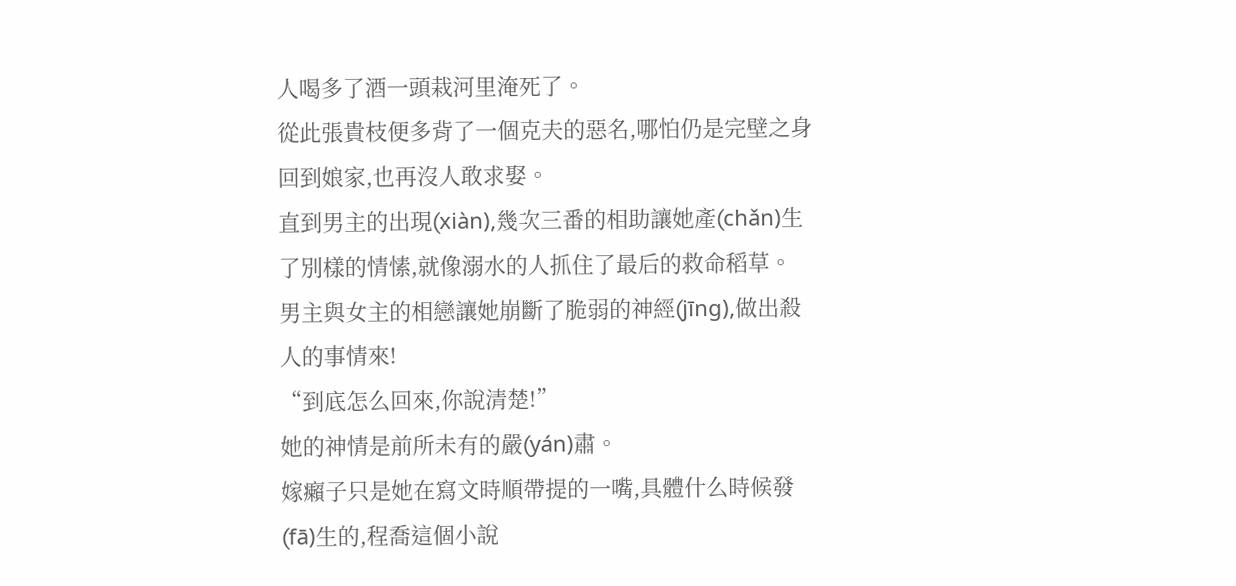人喝多了酒一頭栽河里淹死了。
從此張貴枝便多背了一個克夫的惡名,哪怕仍是完壁之身回到娘家,也再沒人敢求娶。
直到男主的出現(xiàn),幾次三番的相助讓她產(chǎn)生了別樣的情愫,就像溺水的人抓住了最后的救命稻草。
男主與女主的相戀讓她崩斷了脆弱的神經(jīng),做出殺人的事情來!
“到底怎么回來,你說清楚!”
她的神情是前所未有的嚴(yán)肅。
嫁癩子只是她在寫文時順帶提的一嘴,具體什么時候發(fā)生的,程喬這個小說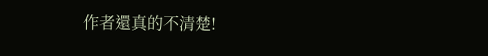作者還真的不清楚!